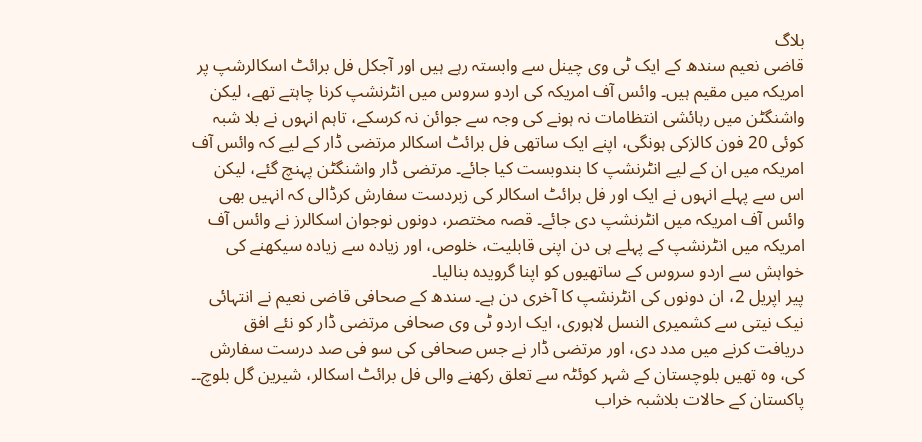بلاگ
قاضی نعیم سندھ کے ایک ٹی وی چینل سے وابستہ رہے ہیں اور آجکل فل برائٹ اسکالرشپ پر امریکہ میں مقیم ہیں۔ وائس آف امریکہ کی اردو سروس میں انٹرنشپ کرنا چاہتے تھے، لیکن واشنگٹن میں رہائشی انتظامات نہ ہونے کی وجہ سے جوائن نہ کرسکے، تاہم انہوں نے بلا شبہ کوئی 20 فون کالزکی ہونگی، اپنے ایک ساتھی فل برائٹ اسکالر مرتضی ڈار کے لیے کہ وائس آف امریکہ میں ان کے لیے انٹرنشپ کا بندوبست کیا جائے۔ مرتضی ڈار واشنگٹن پہنچ گئے، لیکن اس سے پہلے انہوں نے ایک اور فل برائٹ اسکالر کی زبردست سفارش کرڈالی کہ انہیں بھی وائس آف امریکہ میں انٹرنشپ دی جائے۔ قصہ مختصر، دونوں نوجوان اسکالرز نے وائس آف امریکہ میں انٹرنشپ کے پہلے ہی دن اپنی قابلیت، خلوص، اور زیادہ سے زیادہ سیکھنے کی خواہش سے اردو سروس کے ساتھیوں کو اپنا گرویدہ بنالیا۔
پیر اپریل 2، ان دونوں کی انٹرنشپ کا آخری دن ہے۔ سندھ کے صحافی قاضی نعیم نے انتہائی نیک نیتی سے کشمیری النسل لاہوری، ایک اردو ٹی وی صحافی مرتضی ڈار کو نئے افق دریافت کرنے میں مدد دی، اور مرتضی ڈار نے جس صحافی کی سو فی صد درست سفارش کی، وہ تھیں بلوچستان کے شہر کوئٹہ سے تعلق رکھنے والی فل برائٹ اسکالر، شیرین گل بلوچ۔۔
پاکستان کے حالات بلاشبہ خراب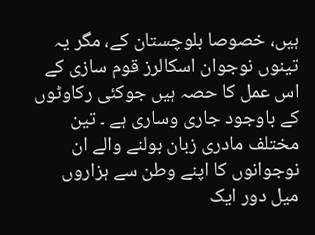ہیں، خصوصا بلوچستان کے، مگر یہ تینوں نوجوان اسکالرز قوم سازی کے اس عمل کا حصہ ہیں جوکئی رکاوٹوں کے باوجود جاری وساری ہے ۔ تین مختلف مادری زبان بولنے والے ان نوجوانوں کا اپنے وطن سے ہزاروں میل دور ایک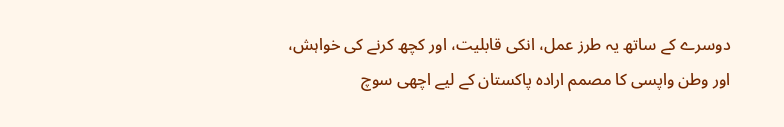دوسرے کے ساتھ یہ طرز عمل، انکی قابلیت، اور کچھ کرنے کی خواہش، اور وطن واپسی کا مصمم ارادہ پاکستان کے لیے اچھی سوچ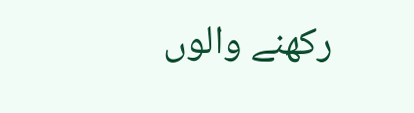رکھنے والوں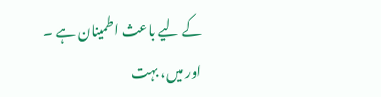کے لیے باعث اطمینان ہے ۔
اور میں، بہت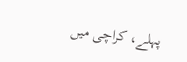پہلے، کراچی میں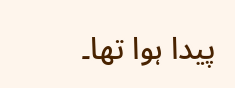پیدا ہوا تھا۔